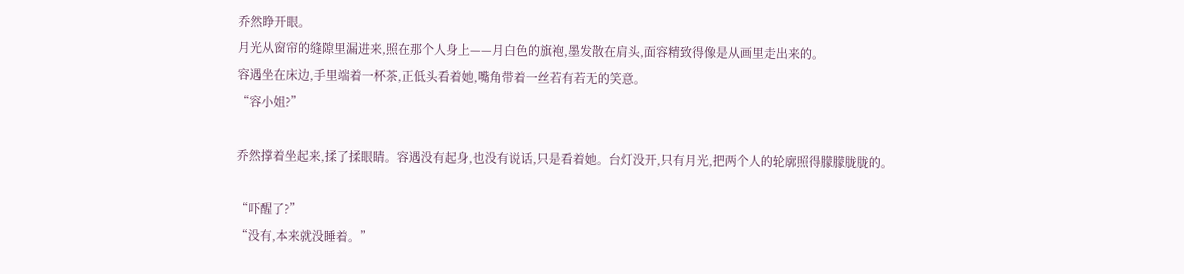乔然睁开眼。
月光从窗帘的缝隙里漏进来,照在那个人身上——月白色的旗袍,墨发散在肩头,面容精致得像是从画里走出来的。
容遇坐在床边,手里端着一杯茶,正低头看着她,嘴角带着一丝若有若无的笑意。
“容小姐?”

乔然撑着坐起来,揉了揉眼睛。容遇没有起身,也没有说话,只是看着她。台灯没开,只有月光,把两个人的轮廓照得朦朦胧胧的。

“吓醒了?”
“没有,本来就没睡着。”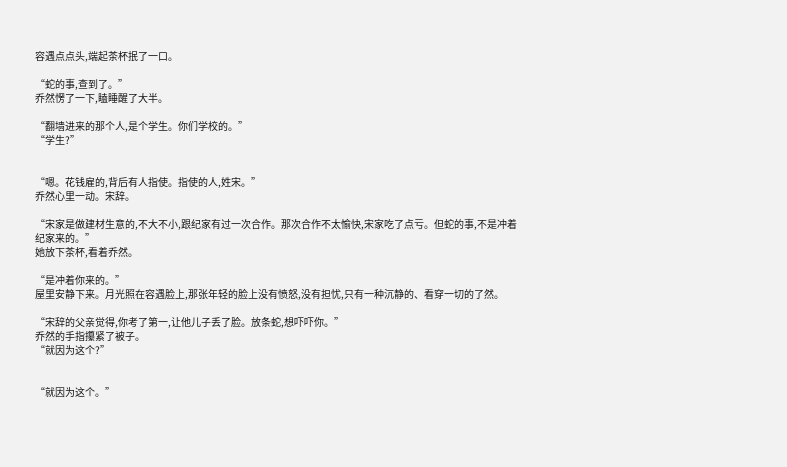容遇点点头,端起茶杯抿了一口。

“蛇的事,查到了。”
乔然愣了一下,瞌睡醒了大半。

“翻墙进来的那个人,是个学生。你们学校的。”
“学生?”


“嗯。花钱雇的,背后有人指使。指使的人,姓宋。”
乔然心里一动。宋辞。

“宋家是做建材生意的,不大不小,跟纪家有过一次合作。那次合作不太愉快,宋家吃了点亏。但蛇的事,不是冲着纪家来的。”
她放下茶杯,看着乔然。

“是冲着你来的。”
屋里安静下来。月光照在容遇脸上,那张年轻的脸上没有愤怒,没有担忧,只有一种沉静的、看穿一切的了然。

“宋辞的父亲觉得,你考了第一,让他儿子丢了脸。放条蛇,想吓吓你。”
乔然的手指攥紧了被子。
“就因为这个?”


“就因为这个。”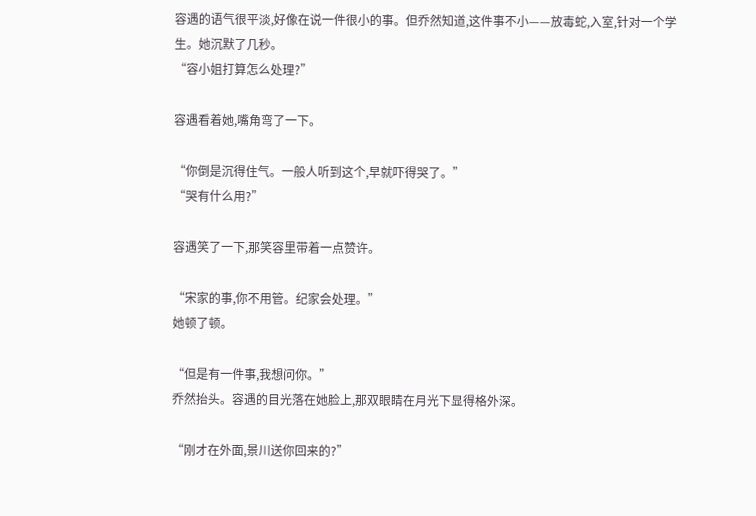容遇的语气很平淡,好像在说一件很小的事。但乔然知道,这件事不小——放毒蛇,入室,针对一个学生。她沉默了几秒。
“容小姐打算怎么处理?”

容遇看着她,嘴角弯了一下。

“你倒是沉得住气。一般人听到这个,早就吓得哭了。”
“哭有什么用?”

容遇笑了一下,那笑容里带着一点赞许。

“宋家的事,你不用管。纪家会处理。”
她顿了顿。

“但是有一件事,我想问你。”
乔然抬头。容遇的目光落在她脸上,那双眼睛在月光下显得格外深。

“刚才在外面,景川送你回来的?”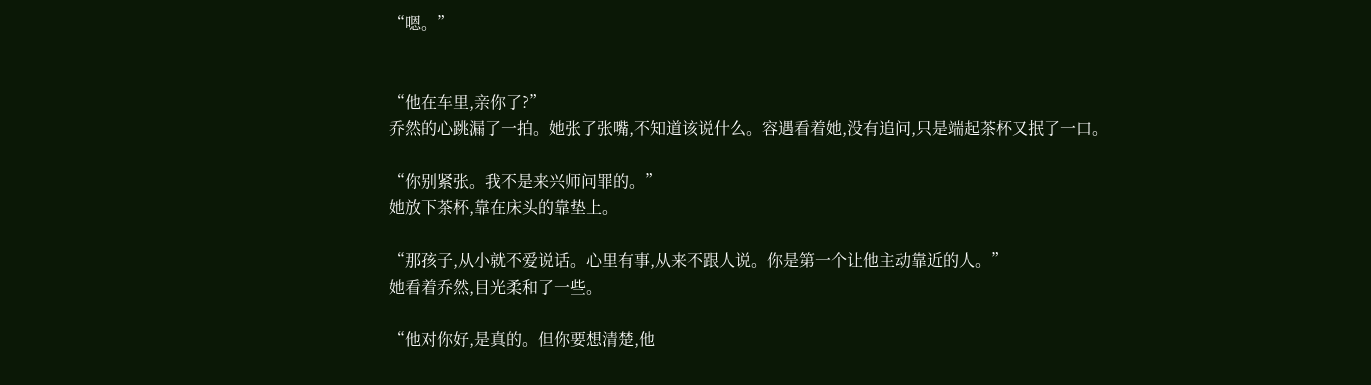“嗯。”


“他在车里,亲你了?”
乔然的心跳漏了一拍。她张了张嘴,不知道该说什么。容遇看着她,没有追问,只是端起茶杯又抿了一口。

“你别紧张。我不是来兴师问罪的。”
她放下茶杯,靠在床头的靠垫上。

“那孩子,从小就不爱说话。心里有事,从来不跟人说。你是第一个让他主动靠近的人。”
她看着乔然,目光柔和了一些。

“他对你好,是真的。但你要想清楚,他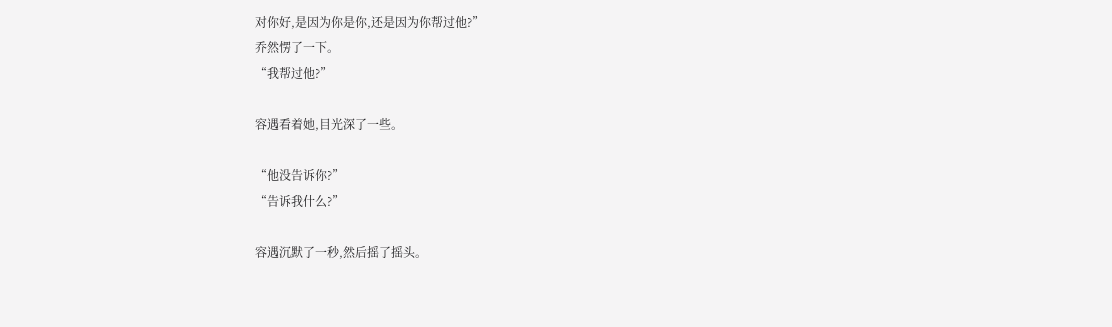对你好,是因为你是你,还是因为你帮过他?”
乔然愣了一下。
“我帮过他?”

容遇看着她,目光深了一些。

“他没告诉你?”
“告诉我什么?”

容遇沉默了一秒,然后摇了摇头。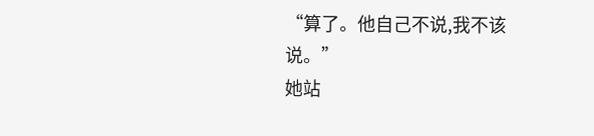“算了。他自己不说,我不该说。”
她站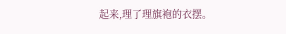起来,理了理旗袍的衣摆。